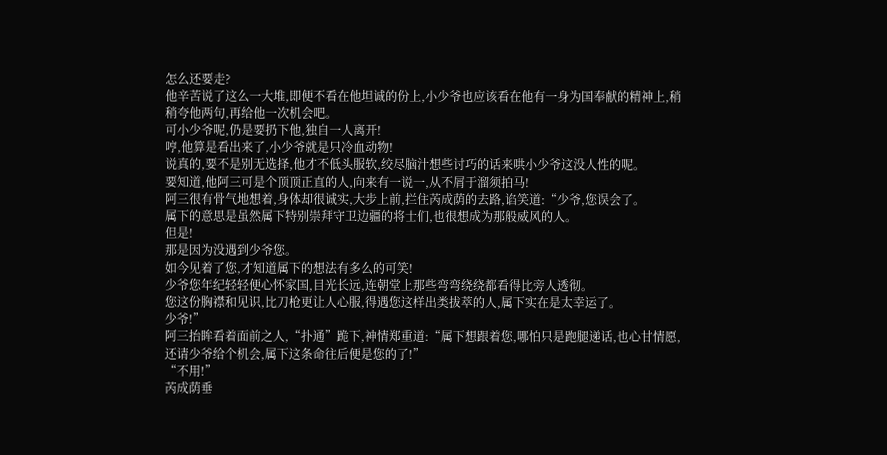怎么还要走?
他辛苦说了这么一大堆,即便不看在他坦诚的份上,小少爷也应该看在他有一身为国奉献的精神上,稍稍夸他两句,再给他一次机会吧。
可小少爷呢,仍是要扔下他,独自一人离开!
哼,他算是看出来了,小少爷就是只冷血动物!
说真的,要不是别无选择,他才不低头服软,绞尽脑汁想些讨巧的话来哄小少爷这没人性的呢。
要知道,他阿三可是个顶顶正直的人,向来有一说一,从不屑于溜须拍马!
阿三很有骨气地想着,身体却很诚实,大步上前,拦住芮成荫的去路,谄笑道:“少爷,您误会了。
属下的意思是虽然属下特别崇拜守卫边疆的将士们,也很想成为那般威风的人。
但是!
那是因为没遇到少爷您。
如今见着了您,才知道属下的想法有多么的可笑!
少爷您年纪轻轻便心怀家国,目光长远,连朝堂上那些弯弯绕绕都看得比旁人透彻。
您这份胸襟和见识,比刀枪更让人心服,得遇您这样出类拔萃的人,属下实在是太幸运了。
少爷!”
阿三抬眸看着面前之人,“扑通”跪下,神情郑重道:“属下想跟着您,哪怕只是跑腿递话,也心甘情愿,还请少爷给个机会,属下这条命往后便是您的了!”
“不用!”
芮成荫垂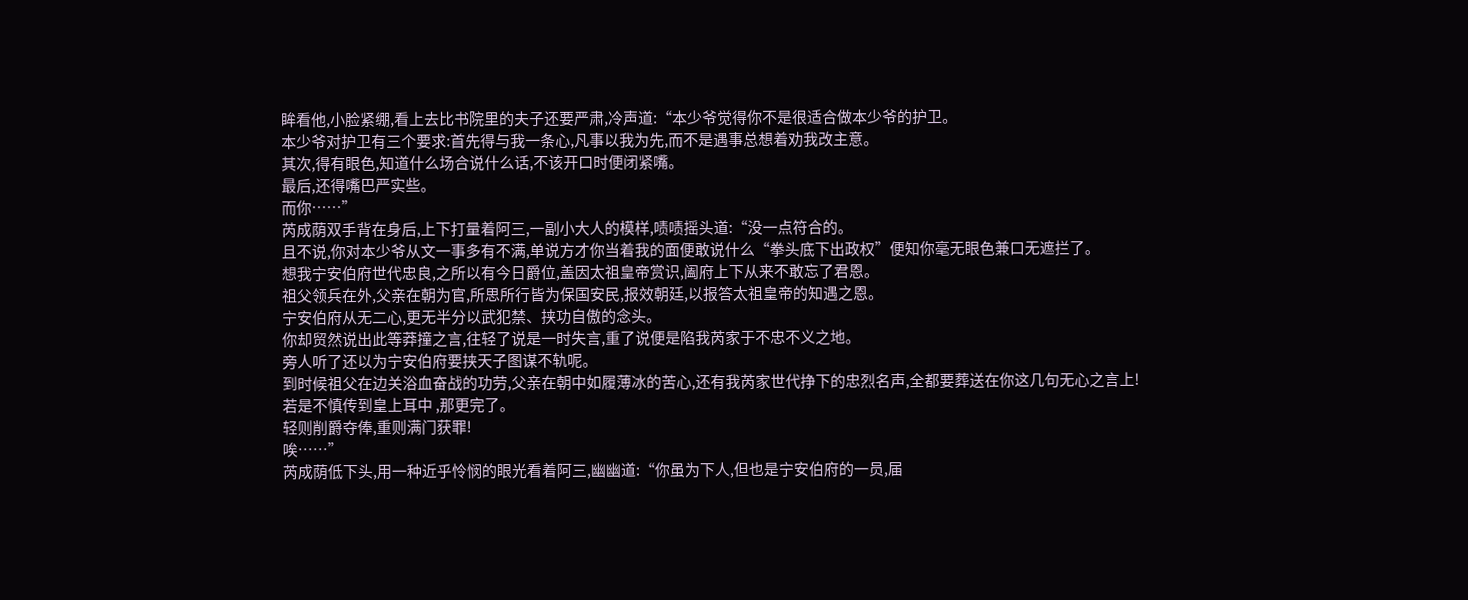眸看他,小脸紧绷,看上去比书院里的夫子还要严肃,冷声道:“本少爷觉得你不是很适合做本少爷的护卫。
本少爷对护卫有三个要求:首先得与我一条心,凡事以我为先,而不是遇事总想着劝我改主意。
其次,得有眼色,知道什么场合说什么话,不该开口时便闭紧嘴。
最后,还得嘴巴严实些。
而你……”
芮成荫双手背在身后,上下打量着阿三,一副小大人的模样,啧啧摇头道:“没一点符合的。
且不说,你对本少爷从文一事多有不满,单说方才你当着我的面便敢说什么“拳头底下出政权”便知你毫无眼色兼口无遮拦了。
想我宁安伯府世代忠良,之所以有今日爵位,盖因太祖皇帝赏识,阖府上下从来不敢忘了君恩。
祖父领兵在外,父亲在朝为官,所思所行皆为保国安民,报效朝廷,以报答太祖皇帝的知遇之恩。
宁安伯府从无二心,更无半分以武犯禁、挟功自傲的念头。
你却贸然说出此等莽撞之言,往轻了说是一时失言,重了说便是陷我芮家于不忠不义之地。
旁人听了还以为宁安伯府要挟天子图谋不轨呢。
到时候祖父在边关浴血奋战的功劳,父亲在朝中如履薄冰的苦心,还有我芮家世代挣下的忠烈名声,全都要葬送在你这几句无心之言上!
若是不慎传到皇上耳中 ,那更完了。
轻则削爵夺俸,重则满门获罪!
唉……”
芮成荫低下头,用一种近乎怜悯的眼光看着阿三,幽幽道:“你虽为下人,但也是宁安伯府的一员,届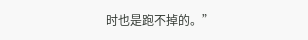时也是跑不掉的。”